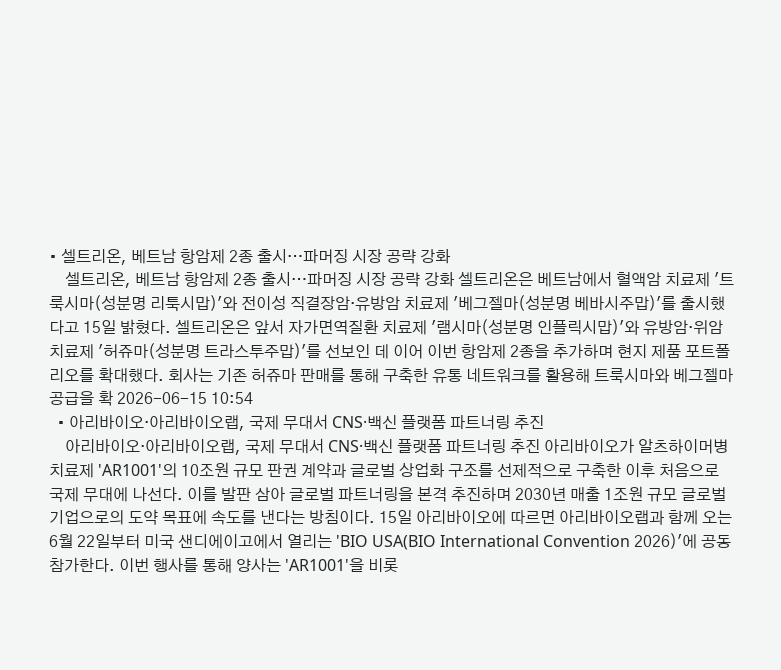• 셀트리온, 베트남 항암제 2종 출시…파머징 시장 공략 강화
    셀트리온, 베트남 항암제 2종 출시…파머징 시장 공략 강화 셀트리온은 베트남에서 혈액암 치료제 '트룩시마(성분명 리툭시맙)'와 전이성 직결장암·유방암 치료제 '베그젤마(성분명 베바시주맙)'를 출시했다고 15일 밝혔다. 셀트리온은 앞서 자가면역질환 치료제 '램시마(성분명 인플릭시맙)'와 유방암·위암 치료제 '허쥬마(성분명 트라스투주맙)'를 선보인 데 이어 이번 항암제 2종을 추가하며 현지 제품 포트폴리오를 확대했다. 회사는 기존 허쥬마 판매를 통해 구축한 유통 네트워크를 활용해 트룩시마와 베그젤마 공급을 확 2026-06-15 10:54
  • 아리바이오·아리바이오랩, 국제 무대서 CNS·백신 플랫폼 파트너링 추진
    아리바이오·아리바이오랩, 국제 무대서 CNS·백신 플랫폼 파트너링 추진 아리바이오가 알츠하이머병 치료제 'AR1001'의 10조원 규모 판권 계약과 글로벌 상업화 구조를 선제적으로 구축한 이후 처음으로 국제 무대에 나선다. 이를 발판 삼아 글로벌 파트너링을 본격 추진하며 2030년 매출 1조원 규모 글로벌 기업으로의 도약 목표에 속도를 낸다는 방침이다. 15일 아리바이오에 따르면 아리바이오랩과 함께 오는 6월 22일부터 미국 샌디에이고에서 열리는 'BIO USA(BIO International Convention 2026)'에 공동 참가한다. 이번 행사를 통해 양사는 'AR1001'을 비롯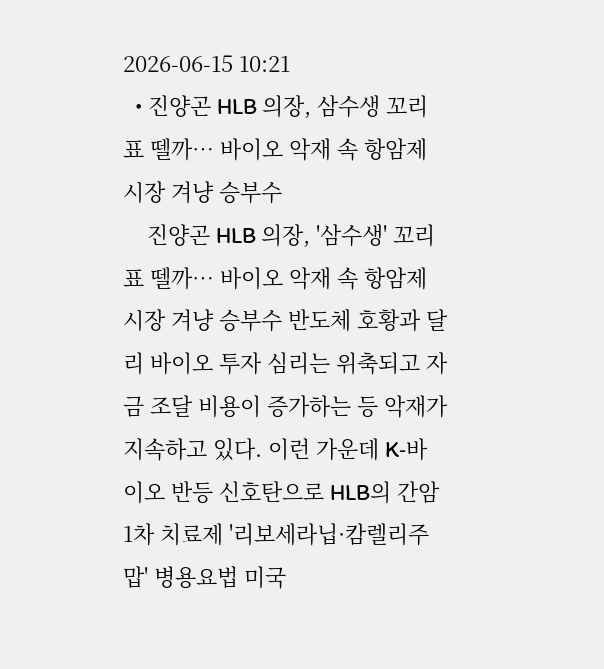2026-06-15 10:21
  • 진양곤 HLB 의장, 삼수생 꼬리표 뗄까… 바이오 악재 속 항암제 시장 겨냥 승부수
    진양곤 HLB 의장, '삼수생' 꼬리표 뗄까… 바이오 악재 속 항암제 시장 겨냥 승부수 반도체 호황과 달리 바이오 투자 심리는 위축되고 자금 조달 비용이 증가하는 등 악재가 지속하고 있다. 이런 가운데 K‑바이오 반등 신호탄으로 HLB의 간암 1차 치료제 '리보세라닙·캄렐리주맙' 병용요법 미국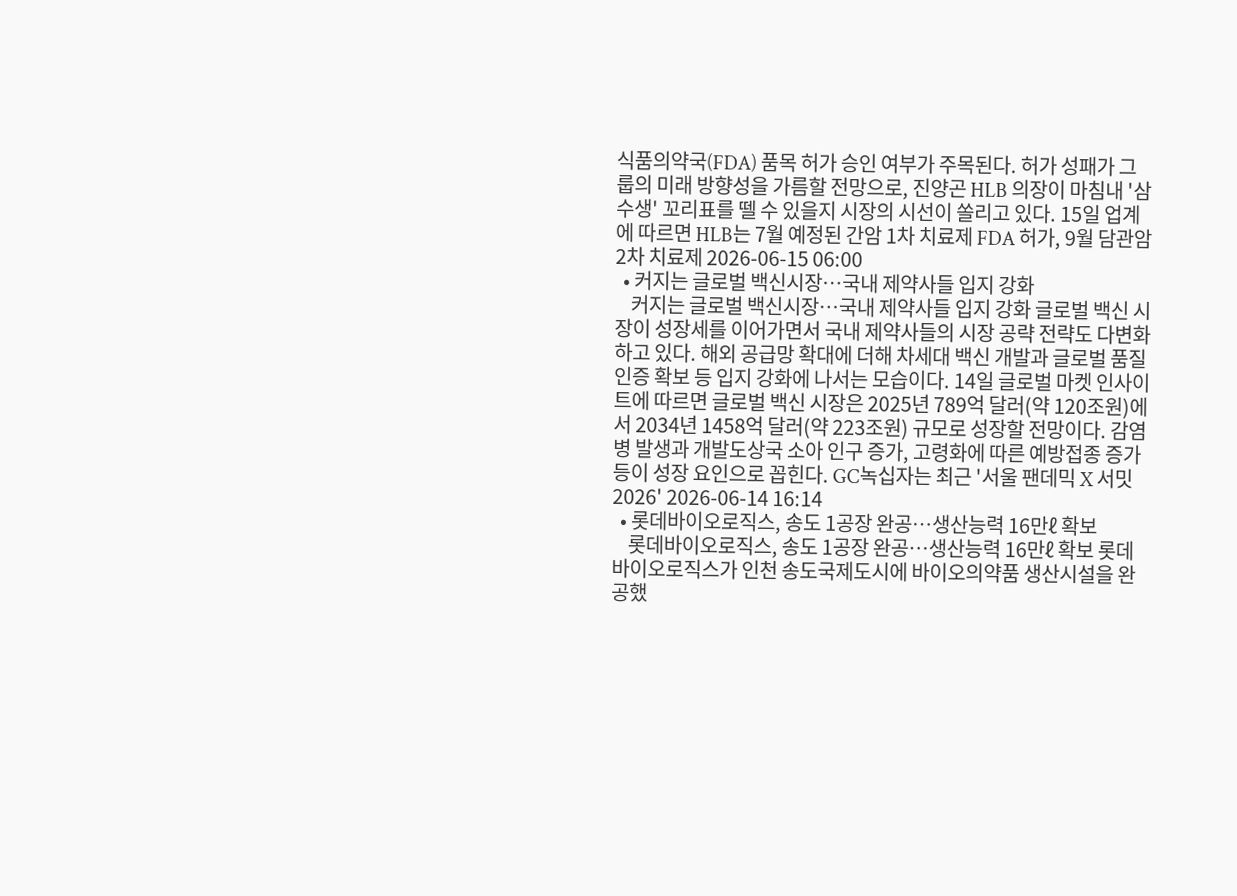식품의약국(FDA) 품목 허가 승인 여부가 주목된다. 허가 성패가 그룹의 미래 방향성을 가름할 전망으로, 진양곤 HLB 의장이 마침내 '삼수생' 꼬리표를 뗄 수 있을지 시장의 시선이 쏠리고 있다. 15일 업계에 따르면 HLB는 7월 예정된 간암 1차 치료제 FDA 허가, 9월 담관암 2차 치료제 2026-06-15 06:00
  • 커지는 글로벌 백신시장…국내 제약사들 입지 강화
    커지는 글로벌 백신시장…국내 제약사들 입지 강화 글로벌 백신 시장이 성장세를 이어가면서 국내 제약사들의 시장 공략 전략도 다변화하고 있다. 해외 공급망 확대에 더해 차세대 백신 개발과 글로벌 품질 인증 확보 등 입지 강화에 나서는 모습이다. 14일 글로벌 마켓 인사이트에 따르면 글로벌 백신 시장은 2025년 789억 달러(약 120조원)에서 2034년 1458억 달러(약 223조원) 규모로 성장할 전망이다. 감염병 발생과 개발도상국 소아 인구 증가, 고령화에 따른 예방접종 증가 등이 성장 요인으로 꼽힌다. GC녹십자는 최근 '서울 팬데믹 X 서밋 2026' 2026-06-14 16:14
  • 롯데바이오로직스, 송도 1공장 완공…생산능력 16만ℓ 확보
    롯데바이오로직스, 송도 1공장 완공…생산능력 16만ℓ 확보 롯데바이오로직스가 인천 송도국제도시에 바이오의약품 생산시설을 완공했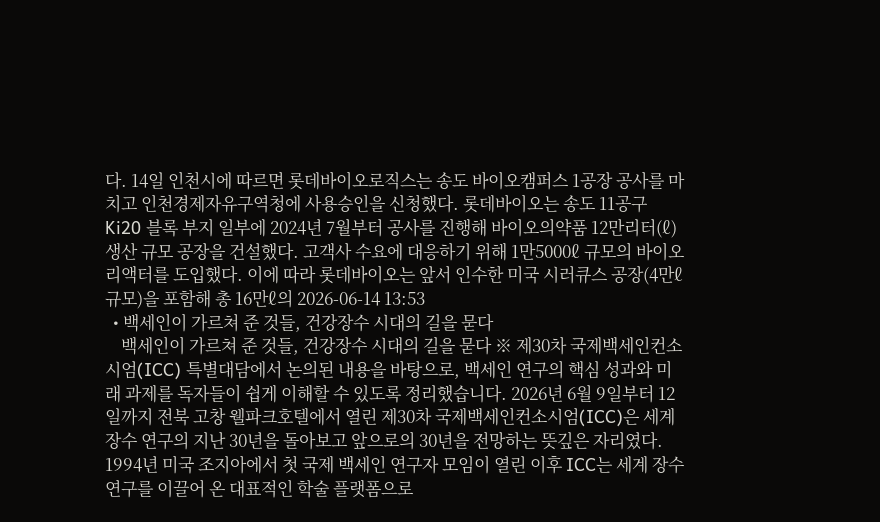다. 14일 인천시에 따르면 롯데바이오로직스는 송도 바이오캠퍼스 1공장 공사를 마치고 인천경제자유구역청에 사용승인을 신청했다. 롯데바이오는 송도 11공구 Ki20 블록 부지 일부에 2024년 7월부터 공사를 진행해 바이오의약품 12만리터(ℓ) 생산 규모 공장을 건설했다. 고객사 수요에 대응하기 위해 1만5000ℓ 규모의 바이오리액터를 도입했다. 이에 따라 롯데바이오는 앞서 인수한 미국 시러큐스 공장(4만ℓ 규모)을 포함해 총 16만ℓ의 2026-06-14 13:53
  • 백세인이 가르쳐 준 것들, 건강장수 시대의 길을 묻다
    백세인이 가르쳐 준 것들, 건강장수 시대의 길을 묻다 ※ 제30차 국제백세인컨소시엄(ICC) 특별대담에서 논의된 내용을 바탕으로, 백세인 연구의 핵심 성과와 미래 과제를 독자들이 쉽게 이해할 수 있도록 정리했습니다. 2026년 6월 9일부터 12일까지 전북 고창 웰파크호텔에서 열린 제30차 국제백세인컨소시엄(ICC)은 세계 장수 연구의 지난 30년을 돌아보고 앞으로의 30년을 전망하는 뜻깊은 자리였다. 1994년 미국 조지아에서 첫 국제 백세인 연구자 모임이 열린 이후 ICC는 세계 장수 연구를 이끌어 온 대표적인 학술 플랫폼으로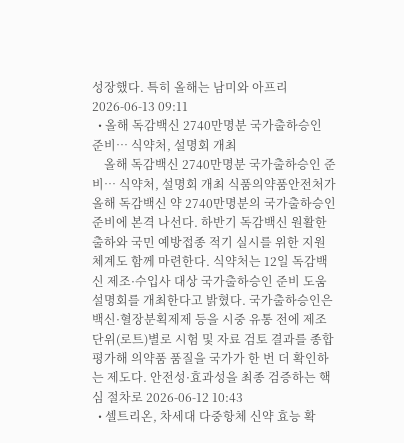성장했다. 특히 올해는 남미와 아프리 2026-06-13 09:11
  • 올해 독감백신 2740만명분 국가출하승인 준비… 식약처, 설명회 개최
    올해 독감백신 2740만명분 국가출하승인 준비… 식약처, 설명회 개최 식품의약품안전처가 올해 독감백신 약 2740만명분의 국가출하승인 준비에 본격 나선다. 하반기 독감백신 원활한 출하와 국민 예방접종 적기 실시를 위한 지원 체계도 함께 마련한다. 식약처는 12일 독감백신 제조·수입사 대상 국가출하승인 준비 도움 설명회를 개최한다고 밝혔다. 국가출하승인은 백신·혈장분획제제 등을 시중 유통 전에 제조 단위(로트)별로 시험 및 자료 검토 결과를 종합 평가해 의약품 품질을 국가가 한 번 더 확인하는 제도다. 안전성·효과성을 최종 검증하는 핵심 절차로 2026-06-12 10:43
  • 셀트리온, 차세대 다중항체 신약 효능 확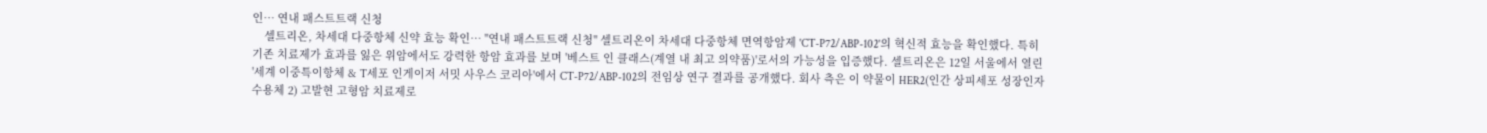인… 연내 패스트트랙 신청
    셀트리온, 차세대 다중항체 신약 효능 확인… "연내 패스트트랙 신청" 셀트리온이 차세대 다중항체 면역항암제 'CT-P72/ABP-102'의 혁신적 효능을 확인했다. 특히 기존 치료제가 효과를 잃은 위암에서도 강력한 항암 효과를 보며 '베스트 인 클래스(계열 내 최고 의약품)'로서의 가능성을 입증했다. 셀트리온은 12일 서울에서 열린 '세계 이중특이항체 & T세포 인게이저 서밋 사우스 코리아'에서 CT-P72/ABP-102의 전임상 연구 결과를 공개했다. 회사 측은 이 약물이 HER2(인간 상피세포 성장인자 수용체 2) 고발현 고형암 치료제로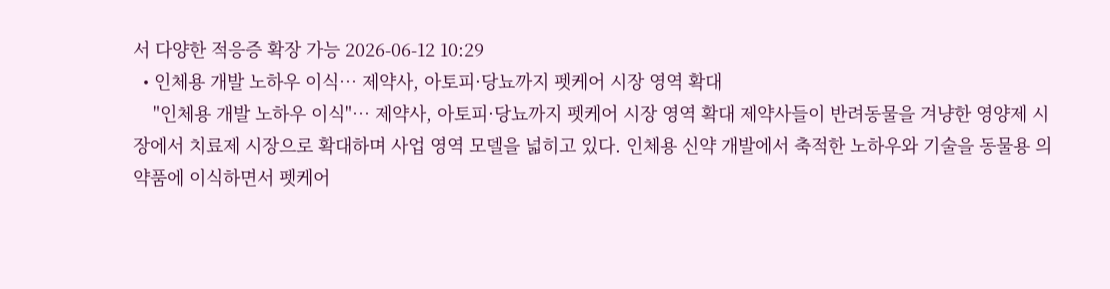서 다양한 적응증 확장 가능 2026-06-12 10:29
  • 인체용 개발 노하우 이식… 제약사, 아토피·당뇨까지 펫케어 시장 영역 확대
    "인체용 개발 노하우 이식"… 제약사, 아토피·당뇨까지 펫케어 시장 영역 확대 제약사들이 반려동물을 겨냥한 영양제 시장에서 치료제 시장으로 확대하며 사업 영역 모델을 넓히고 있다. 인체용 신약 개발에서 축적한 노하우와 기술을 동물용 의약품에 이식하면서 펫케어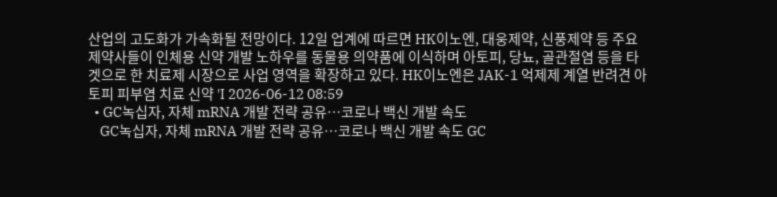산업의 고도화가 가속화될 전망이다. 12일 업계에 따르면 HK이노엔, 대웅제약, 신풍제약 등 주요 제약사들이 인체용 신약 개발 노하우를 동물용 의약품에 이식하며 아토피, 당뇨, 골관절염 등을 타겟으로 한 치료제 시장으로 사업 영역을 확장하고 있다. HK이노엔은 JAK-1 억제제 계열 반려견 아토피 피부염 치료 신약 'I 2026-06-12 08:59
  • GC녹십자, 자체 mRNA 개발 전략 공유…코로나 백신 개발 속도
    GC녹십자, 자체 mRNA 개발 전략 공유…코로나 백신 개발 속도 GC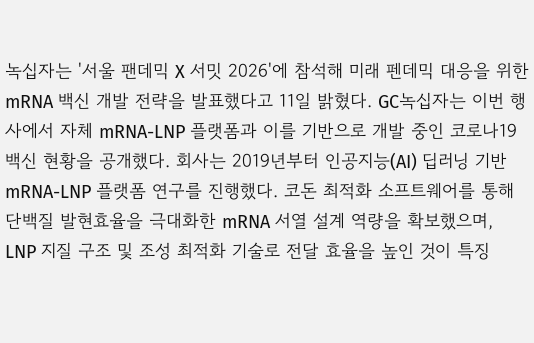녹십자는 '서울 팬데믹 X 서밋 2026'에 참석해 미래 펜데믹 대응을 위한 mRNA 백신 개발 전략을 발표했다고 11일 밝혔다. GC녹십자는 이번 행사에서 자체 mRNA-LNP 플랫폼과 이를 기반으로 개발 중인 코로나19 백신 현황을 공개했다. 회사는 2019년부터 인공지능(AI) 딥러닝 기반 mRNA-LNP 플랫폼 연구를 진행했다. 코돈 최적화 소프트웨어를 통해 단백질 발현효율을 극대화한 mRNA 서열 설계 역량을 확보했으며, LNP 지질 구조 및 조성 최적화 기술로 전달 효율을 높인 것이 특징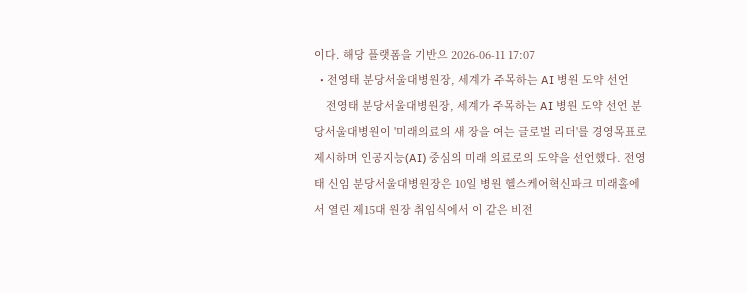이다. 해당 플랫폼을 기반으 2026-06-11 17:07
  • 전영태 분당서울대병원장, 세계가 주목하는 AI 병원 도약 선언
    전영태 분당서울대병원장, 세계가 주목하는 AI 병원 도약 선언 분당서울대병원이 '미래의료의 새 장을 여는 글로벌 리더'를 경영목표로 제시하며 인공지능(AI) 중심의 미래 의료로의 도약을 선언했다. 전영태 신임 분당서울대병원장은 10일 병원 헬스케어혁신파크 미래홀에서 열린 제15대 원장 취임식에서 이 같은 비전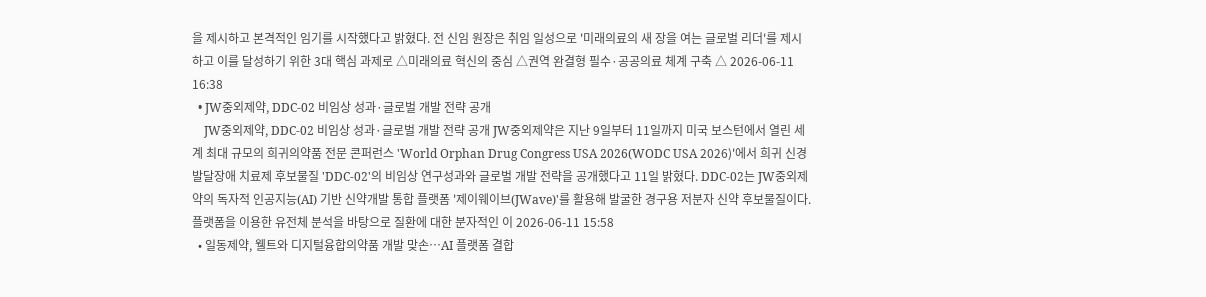을 제시하고 본격적인 임기를 시작했다고 밝혔다. 전 신임 원장은 취임 일성으로 '미래의료의 새 장을 여는 글로벌 리더'를 제시하고 이를 달성하기 위한 3대 핵심 과제로 △미래의료 혁신의 중심 △권역 완결형 필수·공공의료 체계 구축 △ 2026-06-11 16:38
  • JW중외제약, DDC-02 비임상 성과·글로벌 개발 전략 공개
    JW중외제약, DDC-02 비임상 성과·글로벌 개발 전략 공개 JW중외제약은 지난 9일부터 11일까지 미국 보스턴에서 열린 세계 최대 규모의 희귀의약품 전문 콘퍼런스 'World Orphan Drug Congress USA 2026(WODC USA 2026)'에서 희귀 신경발달장애 치료제 후보물질 'DDC-02'의 비임상 연구성과와 글로벌 개발 전략을 공개했다고 11일 밝혔다. DDC-02는 JW중외제약의 독자적 인공지능(AI) 기반 신약개발 통합 플랫폼 '제이웨이브(JWave)'를 활용해 발굴한 경구용 저분자 신약 후보물질이다. 플랫폼을 이용한 유전체 분석을 바탕으로 질환에 대한 분자적인 이 2026-06-11 15:58
  • 일동제약, 웰트와 디지털융합의약품 개발 맞손…AI 플랫폼 결합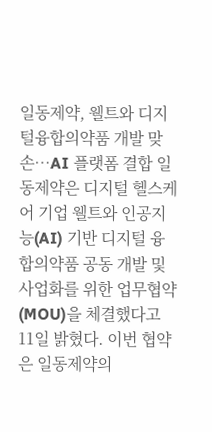일동제약, 웰트와 디지털융합의약품 개발 맞손…AI 플랫폼 결합 일동제약은 디지털 헬스케어 기업 웰트와 인공지능(AI) 기반 디지털 융합의약품 공동 개발 및 사업화를 위한 업무협약(MOU)을 체결했다고 11일 밝혔다. 이번 협약은 일동제약의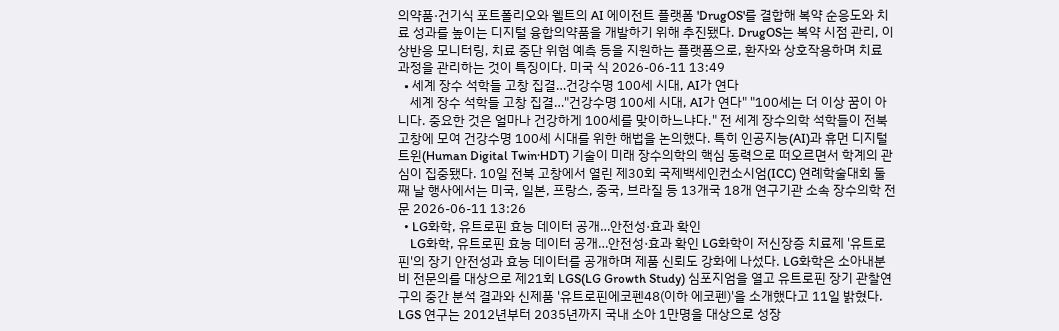의약품·건기식 포트폴리오와 웰트의 AI 에이전트 플랫폼 'DrugOS'를 결합해 복약 순응도와 치료 성과를 높이는 디지털 융합의약품을 개발하기 위해 추진됐다. DrugOS는 복약 시점 관리, 이상반응 모니터링, 치료 중단 위험 예측 등을 지원하는 플랫폼으로, 환자와 상호작용하며 치료 과정을 관리하는 것이 특징이다. 미국 식 2026-06-11 13:49
  • 세계 장수 석학들 고창 집결…건강수명 100세 시대, AI가 연다
    세계 장수 석학들 고창 집결…"건강수명 100세 시대, AI가 연다" "100세는 더 이상 꿈이 아니다. 중요한 것은 얼마나 건강하게 100세를 맞이하느냐다." 전 세계 장수의학 석학들이 전북 고창에 모여 건강수명 100세 시대를 위한 해법을 논의했다. 특히 인공지능(AI)과 휴먼 디지털 트윈(Human Digital Twin·HDT) 기술이 미래 장수의학의 핵심 동력으로 떠오르면서 학계의 관심이 집중됐다. 10일 전북 고창에서 열린 제30회 국제백세인컨소시엄(ICC) 연례학술대회 둘째 날 행사에서는 미국, 일본, 프랑스, 중국, 브라질 등 13개국 18개 연구기관 소속 장수의학 전문 2026-06-11 13:26
  • LG화학, 유트로핀 효능 데이터 공개…안전성·효과 확인
    LG화학, 유트로핀 효능 데이터 공개…안전성·효과 확인 LG화학이 저신장증 치료제 '유트로핀'의 장기 안전성과 효능 데이터를 공개하며 제품 신뢰도 강화에 나섰다. LG화학은 소아내분비 전문의를 대상으로 제21회 LGS(LG Growth Study) 심포지엄을 열고 유트로핀 장기 관찰연구의 중간 분석 결과와 신제품 '유트로핀에코펜48(이하 에코펜)'을 소개했다고 11일 밝혔다. LGS 연구는 2012년부터 2035년까지 국내 소아 1만명을 대상으로 성장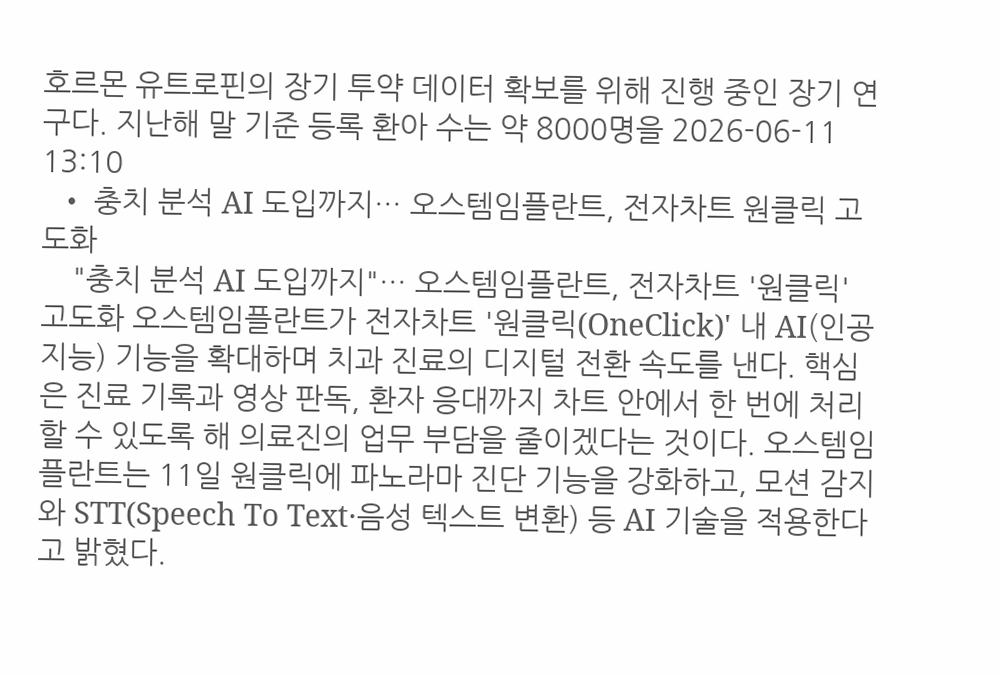호르몬 유트로핀의 장기 투약 데이터 확보를 위해 진행 중인 장기 연구다. 지난해 말 기준 등록 환아 수는 약 8000명을 2026-06-11 13:10
  • 충치 분석 AI 도입까지… 오스템임플란트, 전자차트 원클릭 고도화
    "충치 분석 AI 도입까지"… 오스템임플란트, 전자차트 '원클릭' 고도화 오스템임플란트가 전자차트 '원클릭(OneClick)' 내 AI(인공지능) 기능을 확대하며 치과 진료의 디지털 전환 속도를 낸다. 핵심은 진료 기록과 영상 판독, 환자 응대까지 차트 안에서 한 번에 처리할 수 있도록 해 의료진의 업무 부담을 줄이겠다는 것이다. 오스템임플란트는 11일 원클릭에 파노라마 진단 기능을 강화하고, 모션 감지와 STT(Speech To Text·음성 텍스트 변환) 등 AI 기술을 적용한다고 밝혔다.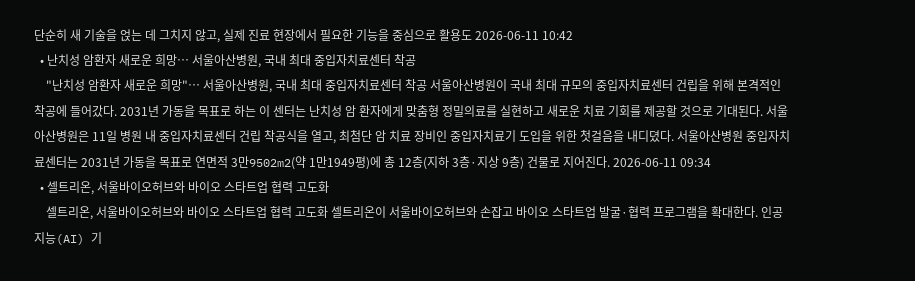단순히 새 기술을 얹는 데 그치지 않고, 실제 진료 현장에서 필요한 기능을 중심으로 활용도 2026-06-11 10:42
  • 난치성 암환자 새로운 희망… 서울아산병원, 국내 최대 중입자치료센터 착공
    "난치성 암환자 새로운 희망"… 서울아산병원, 국내 최대 중입자치료센터 착공 서울아산병원이 국내 최대 규모의 중입자치료센터 건립을 위해 본격적인 착공에 들어갔다. 2031년 가동을 목표로 하는 이 센터는 난치성 암 환자에게 맞춤형 정밀의료를 실현하고 새로운 치료 기회를 제공할 것으로 기대된다. 서울아산병원은 11일 병원 내 중입자치료센터 건립 착공식을 열고, 최첨단 암 치료 장비인 중입자치료기 도입을 위한 첫걸음을 내디뎠다. 서울아산병원 중입자치료센터는 2031년 가동을 목표로 연면적 3만9502m2(약 1만1949평)에 총 12층(지하 3층·지상 9층) 건물로 지어진다. 2026-06-11 09:34
  • 셀트리온, 서울바이오허브와 바이오 스타트업 협력 고도화
    셀트리온, 서울바이오허브와 바이오 스타트업 협력 고도화 셀트리온이 서울바이오허브와 손잡고 바이오 스타트업 발굴·협력 프로그램을 확대한다. 인공지능(AI) 기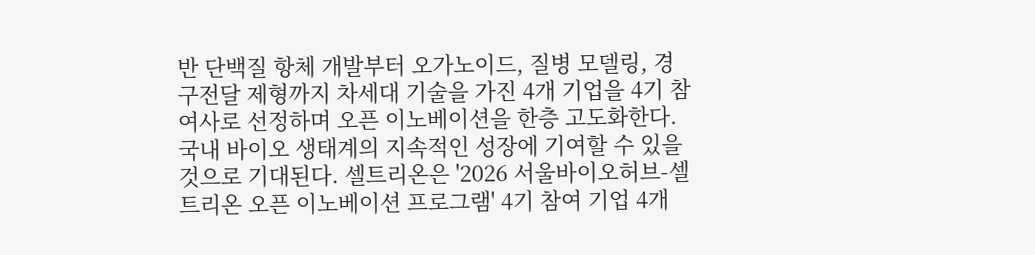반 단백질 항체 개발부터 오가노이드, 질병 모델링, 경구전달 제형까지 차세대 기술을 가진 4개 기업을 4기 참여사로 선정하며 오픈 이노베이션을 한층 고도화한다. 국내 바이오 생태계의 지속적인 성장에 기여할 수 있을 것으로 기대된다. 셀트리온은 '2026 서울바이오허브-셀트리온 오픈 이노베이션 프로그램' 4기 참여 기업 4개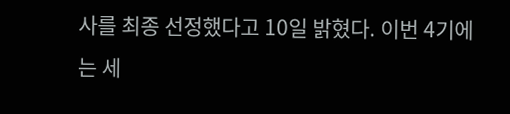사를 최종 선정했다고 10일 밝혔다. 이번 4기에는 세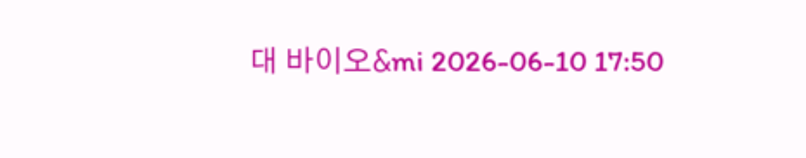대 바이오&mi 2026-06-10 17:50